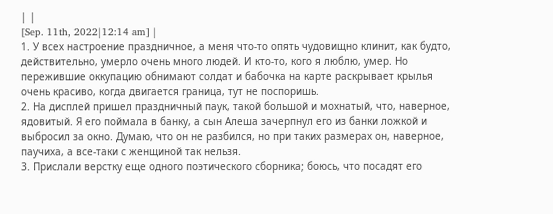| |
[Sep. 11th, 2022|12:14 am] |
1. У всех настроение праздничное, а меня что-то опять чудовищно клинит, как будто, действительно, умерло очень много людей. И кто-то, кого я люблю, умер. Но пережившие оккупацию обнимают солдат и бабочка на карте раскрывает крылья очень красиво, когда двигается граница, тут не поспоришь.
2. На дисплей пришел праздничный паук, такой большой и мохнатый, что, наверное, ядовитый. Я его поймала в банку, а сын Алеша зачерпнул его из банки ложкой и выбросил за окно. Думаю, что он не разбился, но при таких размерах он, наверное, паучиха, а все-таки с женщиной так нельзя.
3. Прислали верстку еще одного поэтического сборника; боюсь, что посадят его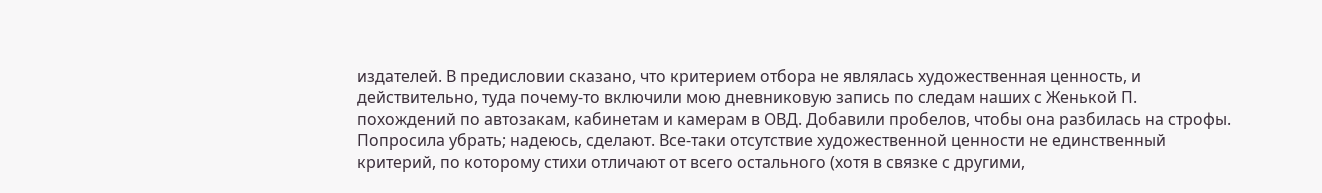издателей. В предисловии сказано, что критерием отбора не являлась художественная ценность, и действительно, туда почему-то включили мою дневниковую запись по следам наших с Женькой П. похождений по автозакам, кабинетам и камерам в ОВД. Добавили пробелов, чтобы она разбилась на строфы. Попросила убрать; надеюсь, сделают. Все-таки отсутствие художественной ценности не единственный критерий, по которому стихи отличают от всего остального (хотя в связке с другими,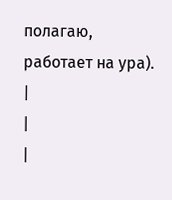полагаю, работает на ура). |
|
|